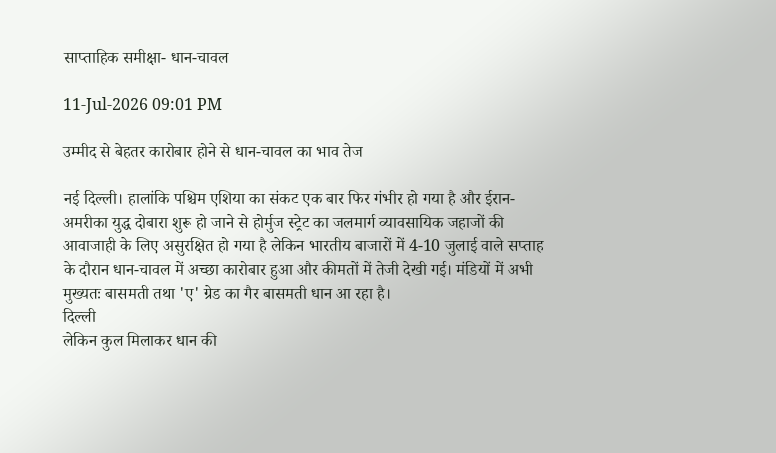साप्ताहिक समीक्षा- धान-चावल

11-Jul-2026 09:01 PM

उम्मीद से बेहतर कारोबार होने से धान-चावल का भाव तेज

नई दिल्ली। हालांकि पश्चिम एशिया का संकट एक बार फिर गंभीर हो गया है और ईरान-अमरीका युद्ध दोबारा शुरू हो जाने से होर्मुज स्ट्रेट का जलमार्ग व्यावसायिक जहाजों की आवाजाही के लिए असुरक्षित हो गया है लेकिन भारतीय बाजारों में 4-10 जुलाई वाले सप्ताह के दौरान धान-चावल में अच्छा कारोबार हुआ और कीमतों में तेजी देखी गई। मंडियों में अभी मुख्यतः बासमती तथा 'ए' ग्रेड का गैर बासमती धान आ रहा है।
दिल्ली
लेकिन कुल मिलाकर धान की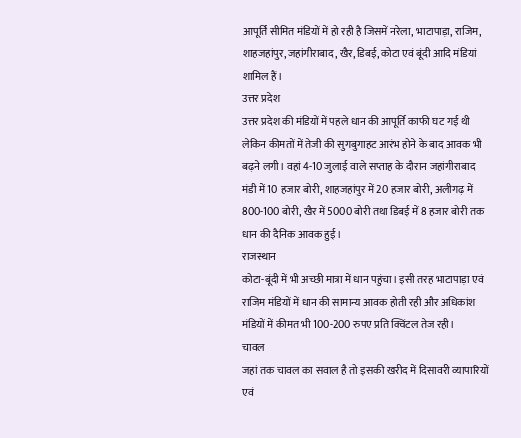आपूर्ति सीमित मंडियों में हो रही है जिसमें नरेला, भाटापाड़ा, राजिम, शाहजहांपुर, जहांगीराबाद, खैर, डिबई, कोटा एवं बूंदी आदि मंडियां शामिल हैं।
उत्तर प्रदेश
उत्तर प्रदेश की मंडियों में पहले धान की आपूर्ति काफी घट गई थी लेकिन कीमतों में तेजी की सुगबुगाहट आरंभ होने के बाद आवक भी बढ़ने लगी। वहां 4-10 जुलाई वाले सप्ताह के दौरान जहांगीराबाद मंडी में 10 हजार बोरी, शाहजहांपुर में 20 हजार बोरी, अलीगढ़ में 800-100 बोरी, खैर में 5000 बोरी तथा डिबई में 8 हजार बोरी तक धान की दैनिक आवक हुई।
राजस्थान
कोटा-बूंदी में भी अच्छी मात्रा में धान पहुंचा। इसी तरह भाटापाड़ा एवं राजिम मंडियों में धान की सामान्य आवक होती रही और अधिकांश मंडियों में कीमत भी 100-200 रुपए प्रति क्विंटल तेज रही।
चावल
जहां तक चावल का सवाल है तो इसकी खरीद में दिसावरी व्यापारियों एवं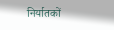निर्यातकों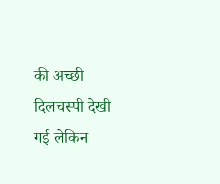की अच्छी दिलचस्पी देखी गई लेकिन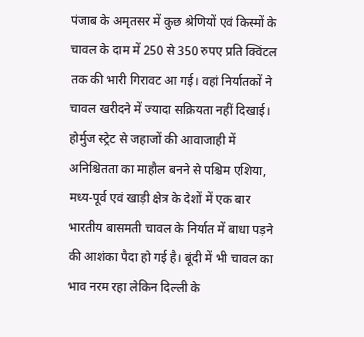पंजाब के अमृतसर में कुछ श्रेणियों एवं किस्मों के चावल के दाम में 250 से 350 रुपए प्रति क्विंटल तक की भारी गिरावट आ गई। वहां निर्यातकों ने चावल खरीदने में ज्यादा सक्रियता नहीं दिखाई। होर्मुज स्ट्रेट से जहाजों की आवाजाही में अनिश्चितता का माहौल बनने से पश्चिम एशिया, मध्य-पूर्व एवं खाड़ी क्षेत्र के देशों में एक बार भारतीय बासमती चावल के निर्यात में बाधा पड़ने की आशंका पैदा हो गई है। बूंदी में भी चावल का भाव नरम रहा लेकिन दिल्ली के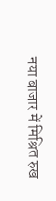नया बाजार में मिश्रित रुख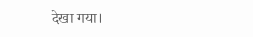देखा गया।